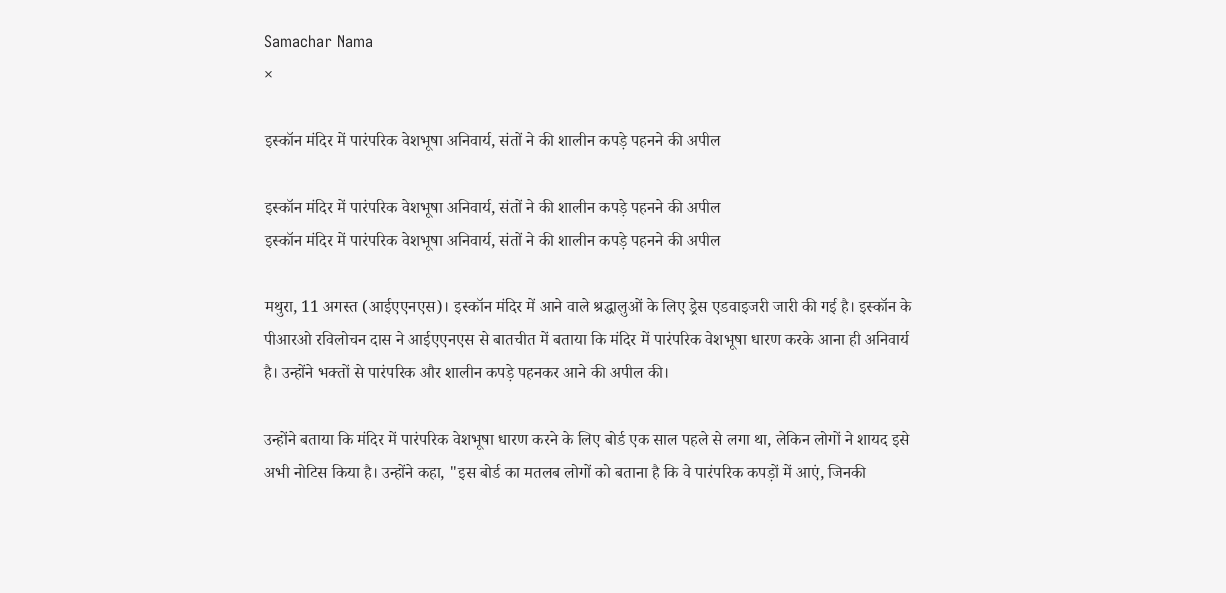Samachar Nama
×

इस्कॉन मंदिर में पारंपरिक वेशभूषा अनिवार्य, संतों ने की शालीन कपड़े पहनने की अपील

इस्कॉन मंदिर में पारंपरिक वेशभूषा अनिवार्य, संतों ने की शालीन कपड़े पहनने की अपील
इस्कॉन मंदिर में पारंपरिक वेशभूषा अनिवार्य, संतों ने की शालीन कपड़े पहनने की अपील

मथुरा, 11 अगस्त (आईएएनएस)। इस्कॉन मंदिर में आने वाले श्रद्धालुओं के लिए ड्रेस एडवाइजरी जारी की गई है। इस्कॉन के पीआरओ रविलोचन दास ने आईएएनएस से बातचीत में बताया कि मंदिर में पारंपरिक वेशभूषा धारण करके आना ही अनिवार्य है। उन्होंने भक्तों से पारंपरिक और शालीन कपड़े पहनकर आने की अपील की।

उन्होंने बताया कि मंदिर में पारंपरिक वेशभूषा धारण करने के लिए बोर्ड एक साल पहले से लगा था, लेकिन लोगों ने शायद इसे अभी नोटिस किया है। उन्होंने कहा, "इस बोर्ड का मतलब लोगों को बताना है कि वे पारंपरिक कपड़ों में आएं, जिनकी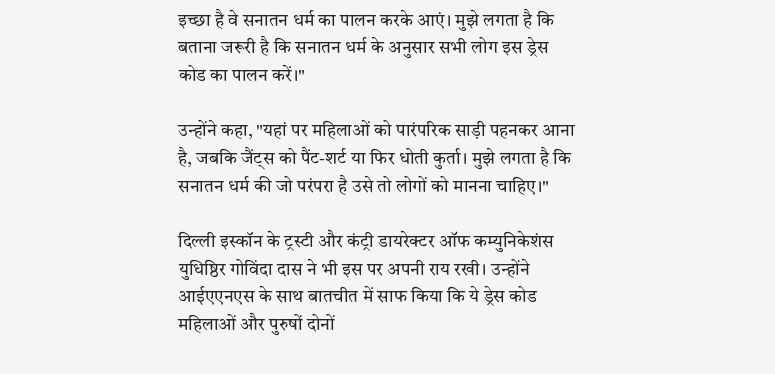इच्छा है वे सनातन धर्म का पालन करके आएं। मुझे लगता है कि बताना जरूरी है कि सनातन धर्म के अनुसार सभी लोग इस ड्रेस कोड का पालन करें।"

उन्होंने कहा, "यहां पर महिलाओं को पारंपरिक साड़ी पहनकर आना है, जबकि जैंट्स को पैंट-शर्ट या फिर धोती कुर्ता। मुझे लगता है कि सनातन धर्म की जो परंपरा है उसे तो लोगों को मानना चाहिए।"

दिल्ली इस्कॉन के ट्रस्टी और कंट्री डायरेक्टर ऑफ कम्युनिकेशंस युधिष्ठिर गोविंदा दास ने भी इस पर अपनी राय रखी। उन्होंने आईएएनएस के साथ बातचीत में साफ किया कि ये ड्रेस कोड महिलाओं और पुरुषों दोनों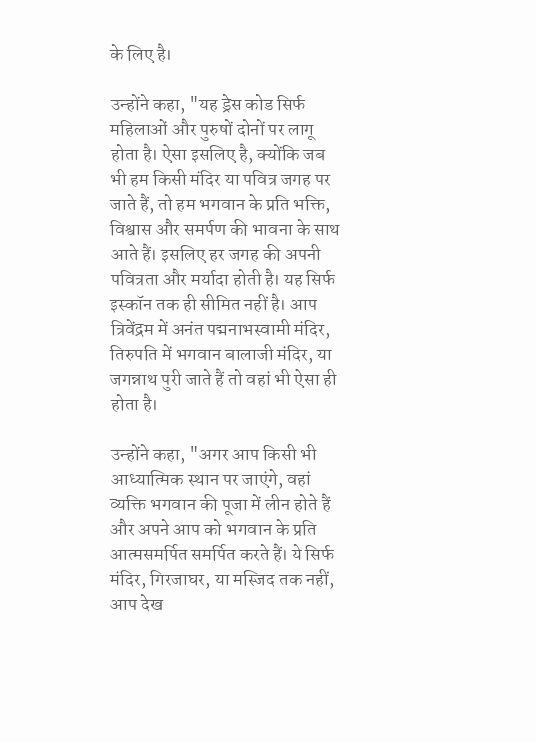के लिए है।

उन्होंने कहा, "यह ड्रेस कोड सिर्फ महिलाओं और पुरुषों दोनों पर लागू होता है। ऐसा इसलिए है, क्योंकि जब भी हम किसी मंदिर या पवित्र जगह पर जाते हैं, तो हम भगवान के प्रति भक्ति, विश्वास और समर्पण की भावना के साथ आते हैं। इसलिए हर जगह की अपनी पवित्रता और मर्यादा होती है। यह सिर्फ इस्कॉन तक ही सीमित नहीं है। आप त्रिवेंद्रम में अनंत पद्मनाभस्वामी मंदिर, तिरुपति में भगवान बालाजी मंदिर, या जगन्नाथ पुरी जाते हैं तो वहां भी ऐसा ही होता है।

उन्होंने कहा, "अगर आप किसी भी आध्यात्मिक स्थान पर जाएंगे, वहां व्यक्ति भगवान की पूजा में लीन होते हैं और अपने आप को भगवान के प्रति आत्मसमर्पित समर्पित करते हैं। ये सिर्फ मंदिर, गिरजाघर, या मस्जिद तक नहीं, आप देख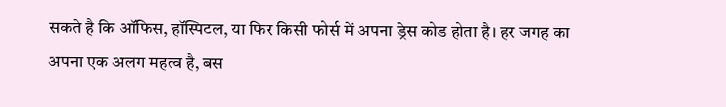सकते है कि ऑफिस, हॉस्पिटल, या फिर किसी फोर्स में अपना ड्रेस कोड होता है। हर जगह का अपना एक अलग महत्व है, बस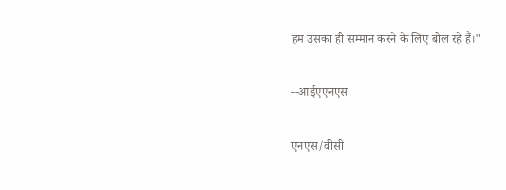हम उसका ही सम्मान करने के लिए बोल रहे हैं।"

--आईएएनएस

एनएस/वीसी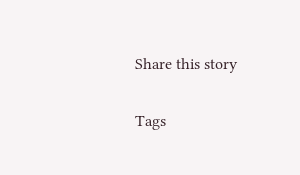Share this story

Tags